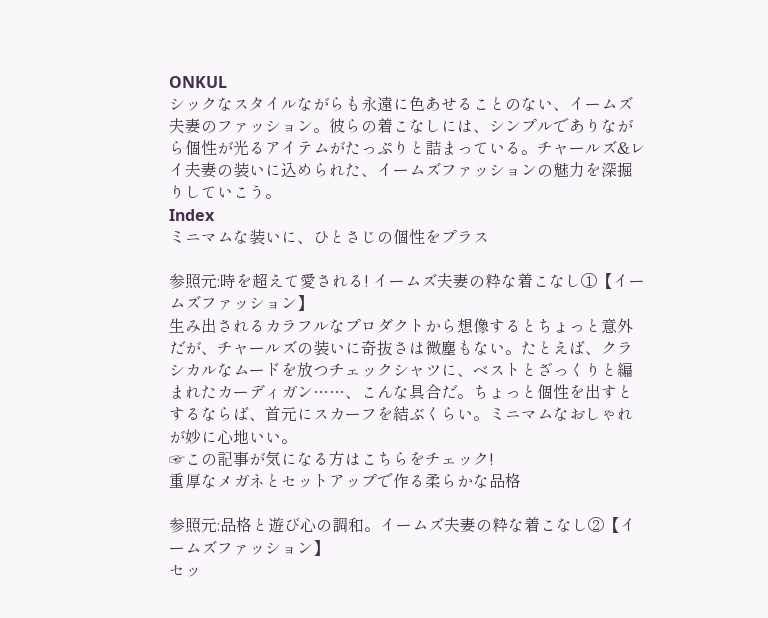ONKUL
シックなスタイルながらも永遠に色あせることのない、イームズ夫妻のファッション。彼らの着こなしには、シンプルでありながら個性が光るアイテムがたっぷりと詰まっている。チャールズ&レイ夫妻の装いに込められた、イームズファッションの魅力を深掘りしていこう。
Index
ミニマムな装いに、ひとさじの個性をプラス

参照元:時を超えて愛される! イームズ夫妻の粋な着こなし①【イームズファッション】
生み出されるカラフルなプロダクトから想像するとちょっと意外だが、チャールズの装いに奇抜さは微塵もない。たとえば、クラシカルなムードを放つチェックシャツに、ベストとざっくりと編まれたカーディガン……、こんな具合だ。ちょっと個性を出すとするならば、首元にスカーフを結ぶくらい。ミニマムなおしゃれが妙に心地いい。
☞この記事が気になる方はこちらをチェック!
重厚なメガネとセットアップで作る柔らかな品格

参照元:品格と遊び心の調和。イームズ夫妻の粋な着こなし②【イームズファッション】
セッ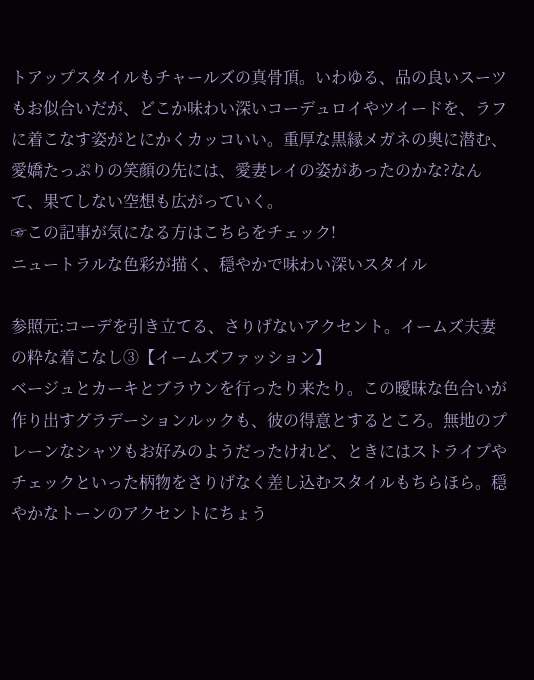トアップスタイルもチャールズの真骨頂。いわゆる、品の良いスーツもお似合いだが、どこか味わい深いコーデュロイやツイードを、ラフに着こなす姿がとにかくカッコいい。重厚な黒縁メガネの奥に潜む、愛嬌たっぷりの笑顔の先には、愛妻レイの姿があったのかな?なんて、果てしない空想も広がっていく。
☞この記事が気になる方はこちらをチェック!
ニュートラルな色彩が描く、穏やかで味わい深いスタイル

参照元:コーデを引き立てる、さりげないアクセント。イームズ夫妻の粋な着こなし③【イームズファッション】
ベージュとカーキとブラウンを行ったり来たり。この曖昧な色合いが作り出すグラデーションルックも、彼の得意とするところ。無地のプレーンなシャツもお好みのようだったけれど、ときにはストライプやチェックといった柄物をさりげなく差し込むスタイルもちらほら。穏やかなトーンのアクセントにちょう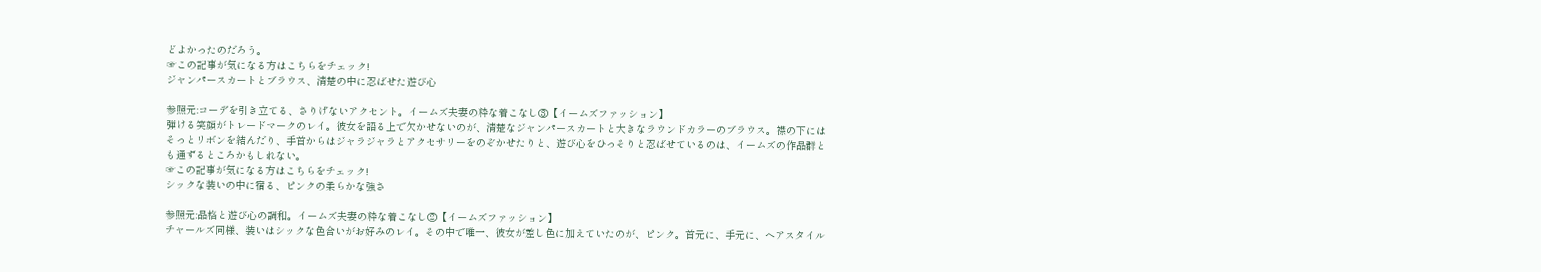どよかったのだろう。
☞この記事が気になる方はこちらをチェック!
ジャンパースカートとブラウス、清楚の中に忍ばせた遊び心

参照元:コーデを引き立てる、さりげないアクセント。イームズ夫妻の粋な着こなし③【イームズファッション】
弾ける笑顔がトレードマークのレイ。彼女を語る上で欠かせないのが、清楚なジャンパースカートと大きなラウンドカラーのブラウス。襟の下にはそっとリボンを結んだり、手首からはジャラジャラとアクセサリーをのぞかせたりと、遊び心をひっそりと忍ばせているのは、イームズの作品群とも通ずるところかもしれない。
☞この記事が気になる方はこちらをチェック!
シックな装いの中に宿る、ピンクの柔らかな強さ

参照元:品格と遊び心の調和。イームズ夫妻の粋な着こなし②【イームズファッション】
チャールズ同様、装いはシックな色合いがお好みのレイ。その中で唯一、彼女が差し色に加えていたのが、ピンク。首元に、手元に、ヘアスタイル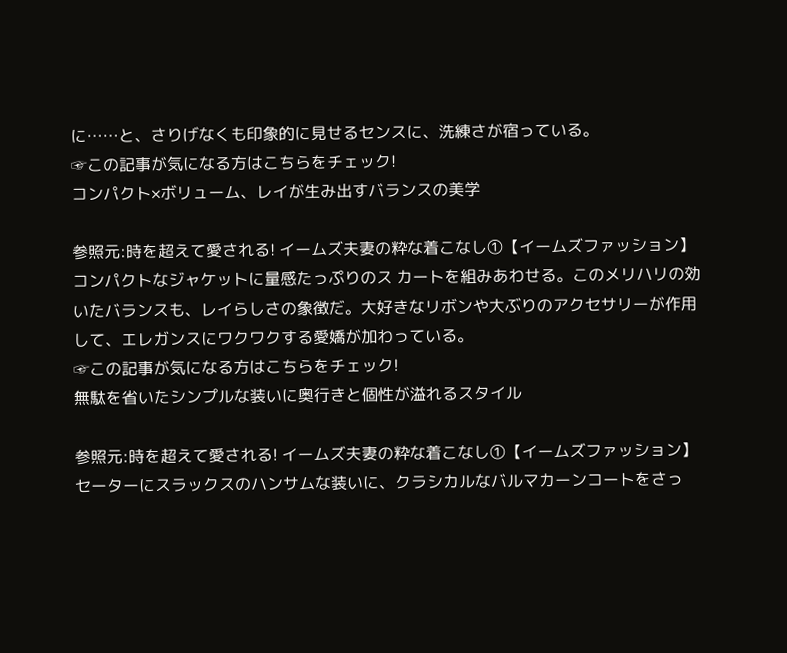に……と、さりげなくも印象的に見せるセンスに、洗練さが宿っている。
☞この記事が気になる方はこちらをチェック!
コンパクト×ボリューム、レイが生み出すバランスの美学

参照元:時を超えて愛される! イームズ夫妻の粋な着こなし①【イームズファッション】
コンパクトなジャケットに量感たっぷりのス カートを組みあわせる。このメリハリの効いたバランスも、レイらしさの象徴だ。大好きなリボンや大ぶりのアクセサリーが作用して、エレガンスにワクワクする愛嬌が加わっている。
☞この記事が気になる方はこちらをチェック!
無駄を省いたシンプルな装いに奥行きと個性が溢れるスタイル

参照元:時を超えて愛される! イームズ夫妻の粋な着こなし①【イームズファッション】
セーターにスラックスのハンサムな装いに、クラシカルなバルマカーンコートをさっ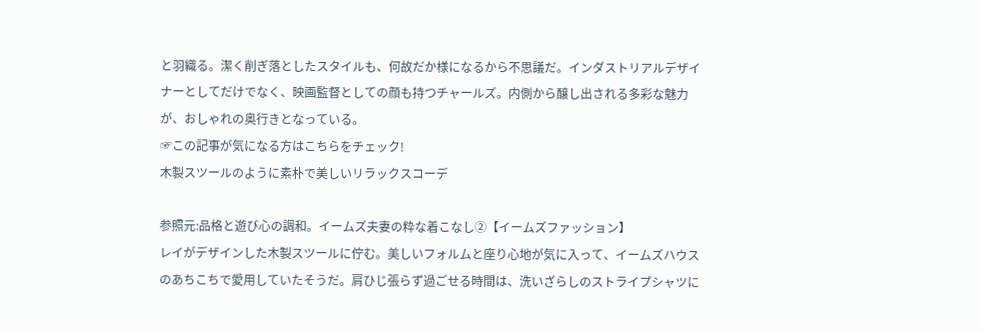と羽織る。潔く削ぎ落としたスタイルも、何故だか様になるから不思議だ。インダストリアルデザイナーとしてだけでなく、映画監督としての顔も持つチャールズ。内側から醸し出される多彩な魅力が、おしゃれの奥行きとなっている。
☞この記事が気になる方はこちらをチェック!
木製スツールのように素朴で美しいリラックスコーデ

参照元:品格と遊び心の調和。イームズ夫妻の粋な着こなし②【イームズファッション】
レイがデザインした木製スツールに佇む。美しいフォルムと座り心地が気に入って、イームズハウスのあちこちで愛用していたそうだ。肩ひじ張らず過ごせる時間は、洗いざらしのストライプシャツに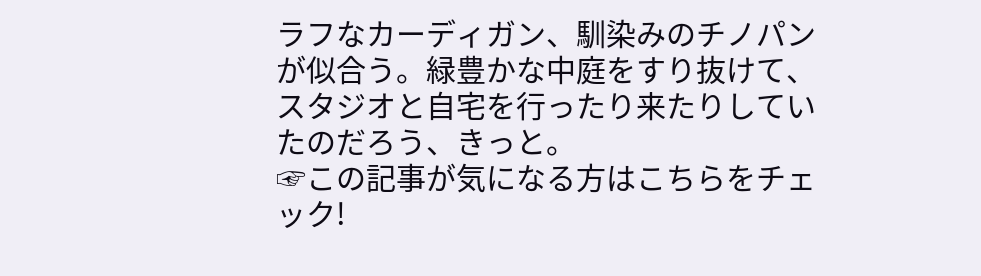ラフなカーディガン、馴染みのチノパンが似合う。緑豊かな中庭をすり抜けて、スタジオと自宅を行ったり来たりしていたのだろう、きっと。
☞この記事が気になる方はこちらをチェック!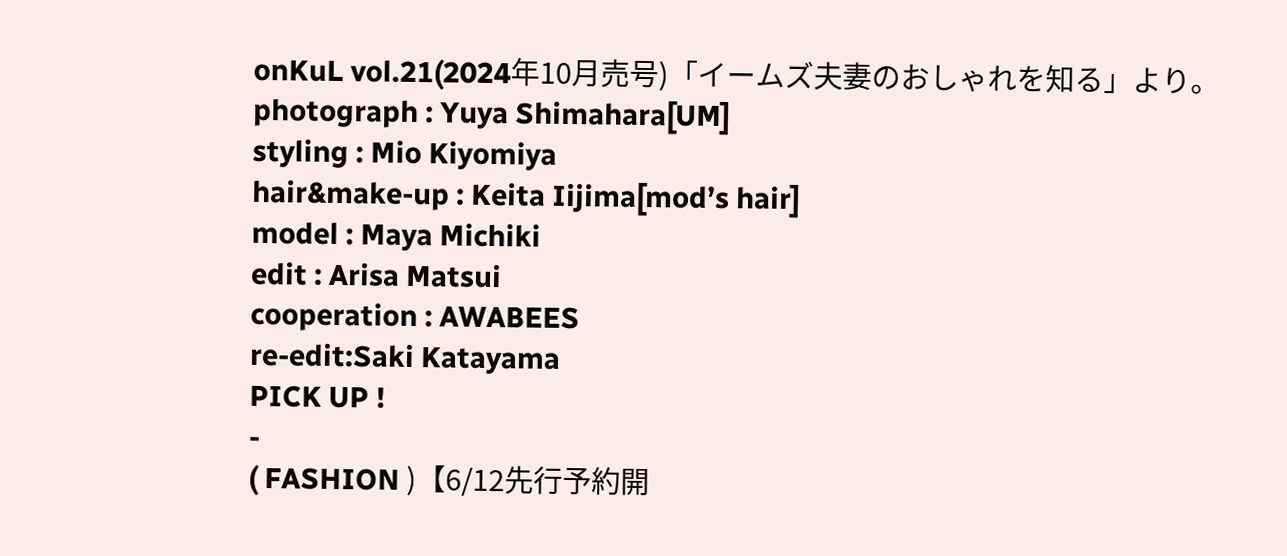onKuL vol.21(2024年10月売号)「イームズ夫妻のおしゃれを知る」より。
photograph : Yuya Shimahara[UM]
styling : Mio Kiyomiya
hair&make-up : Keita Iijima[mod’s hair]
model : Maya Michiki
edit : Arisa Matsui
cooperation : AWABEES
re-edit:Saki Katayama
PICK UP !
-
( FASHION )【6/12先行予約開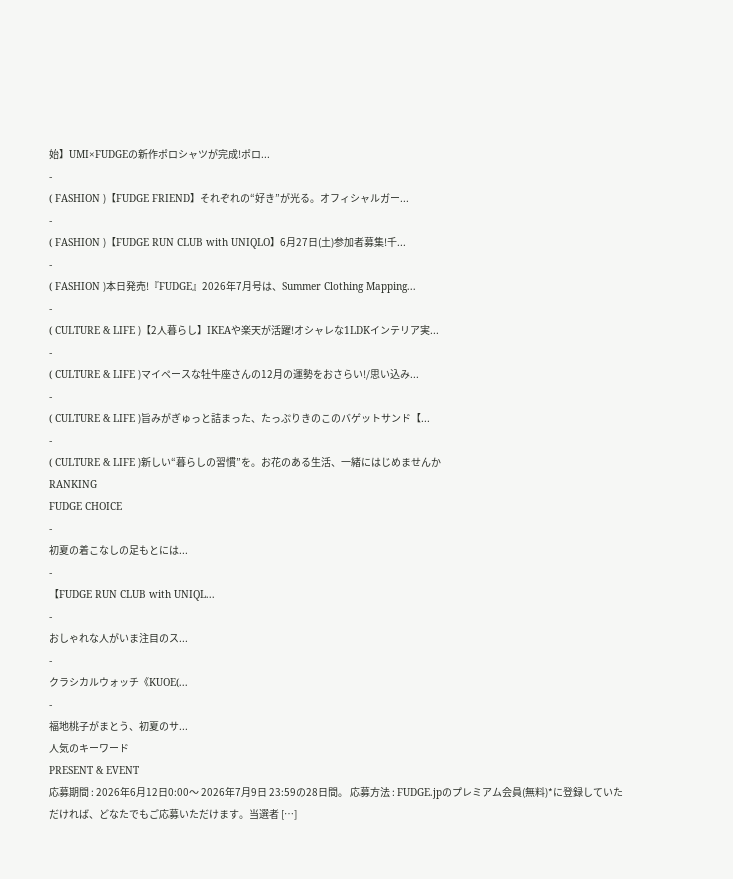始】UMI×FUDGEの新作ポロシャツが完成!ポロ...
-
( FASHION )【FUDGE FRIEND】それぞれの“好き”が光る。オフィシャルガー...
-
( FASHION )【FUDGE RUN CLUB with UNIQLO】6月27日(土)参加者募集!千...
-
( FASHION )本日発売!『FUDGE』2026年7月号は、Summer Clothing Mapping...
-
( CULTURE & LIFE )【2人暮らし】IKEAや楽天が活躍!オシャレな1LDKインテリア実...
-
( CULTURE & LIFE )マイペースな牡牛座さんの12月の運勢をおさらい!/思い込み...
-
( CULTURE & LIFE )旨みがぎゅっと詰まった、たっぷりきのこのバゲットサンド【...
-
( CULTURE & LIFE )新しい“暮らしの習慣”を。お花のある生活、一緒にはじめませんか
RANKING
FUDGE CHOICE
-
初夏の着こなしの足もとには...
-
【FUDGE RUN CLUB with UNIQL...
-
おしゃれな人がいま注目のス...
-
クラシカルウォッチ《KUOE(...
-
福地桃子がまとう、初夏のサ...
人気のキーワード
PRESENT & EVENT
応募期間 : 2026年6月12日0:00〜 2026年7月9日 23:59の28日間。 応募方法 : FUDGE.jpのプレミアム会員(無料)*に登録していただければ、どなたでもご応募いただけます。当選者 […]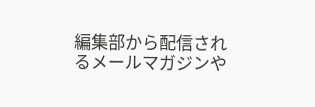編集部から配信されるメールマガジンや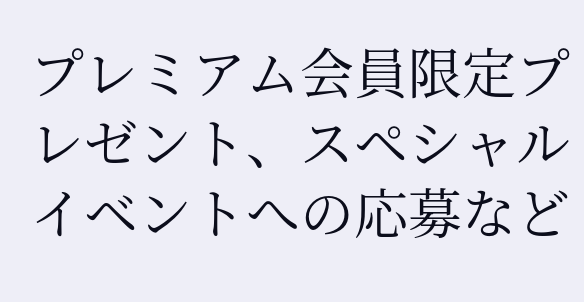プレミアム会員限定プレゼント、スペシャルイベントへの応募など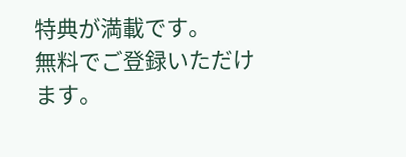特典が満載です。
無料でご登録いただけます。